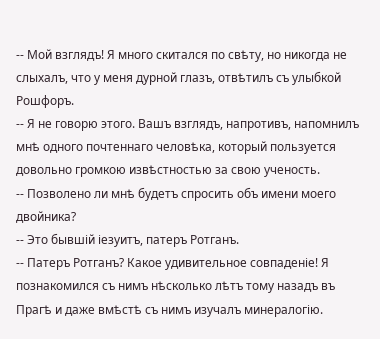-- Мой взглядъ! Я много скитался по свѣту, но никогда не слыхалъ, что у меня дурной глазъ, отвѣтилъ съ улыбкой Рошфоръ.
-- Я не говорю этого. Вашъ взглядъ, напротивъ, напомнилъ мнѣ одного почтеннаго человѣка, который пользуется довольно громкою извѣстностью за свою ученость.
-- Позволено ли мнѣ будетъ спросить объ имени моего двойника?
-- Это бывшій іезуитъ, патеръ Ротганъ.
-- Патеръ Ротганъ? Какое удивительное совпаденіе! Я познакомился съ нимъ нѣсколько лѣтъ тому назадъ въ Прагѣ и даже вмѣстѣ съ нимъ изучалъ минералогію.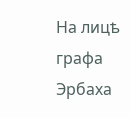На лицѣ графа Эрбаха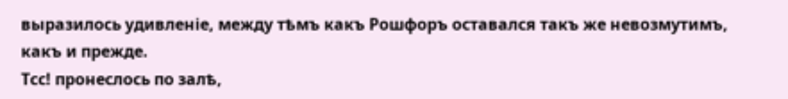выразилось удивленіе, между тѣмъ какъ Рошфоръ оставался такъ же невозмутимъ, какъ и прежде.
Тсс! пронеслось по залѣ,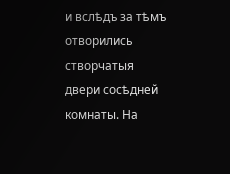и вслѣдъ за тѣмъ отворились створчатыя двери сосѣдней комнаты. На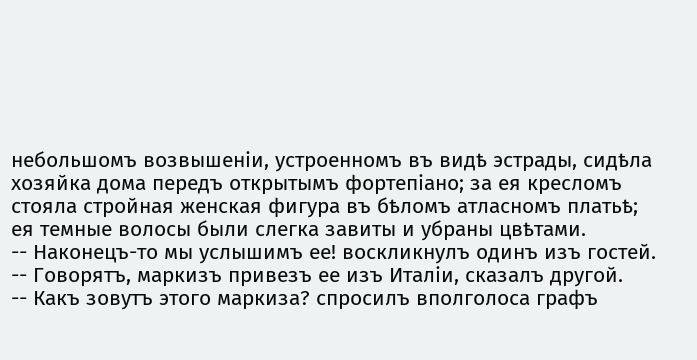небольшомъ возвышеніи, устроенномъ въ видѣ эстрады, сидѣла хозяйка дома передъ открытымъ фортепіано; за ея кресломъ стояла стройная женская фигура въ бѣломъ атласномъ платьѣ; ея темные волосы были слегка завиты и убраны цвѣтами.
-- Наконецъ-то мы услышимъ ее! воскликнулъ одинъ изъ гостей.
-- Говорятъ, маркизъ привезъ ее изъ Италіи, сказалъ другой.
-- Какъ зовутъ этого маркиза? спросилъ вполголоса графъ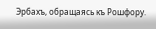Эрбахъ, обращаясь къ Рошфору.